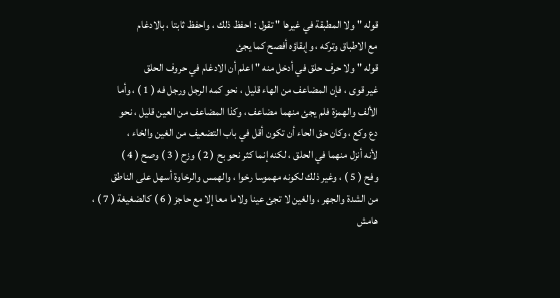قوله " ولا المطبقة في غيرها " تقول : احفظ ذلك ، واحفظ ثابتا ، بالادغام
مع الاطباق وتركه ، وإبقاؤه أفصح كما يجئ
قوله " ولا حرف حلق في أدخل منه " اعلم أن الادغام في حروف الحلق
غير قوى ، فإن المضاعف من الهاء قليل ، نحو كمه الرجل ورجل فه ( 1 ) ، وأما
الألف والهمزة فلم يجئ منهما مضاعف ، وكذا المضاعف من العين قليل ، نحو
دع وكع ، وكان حق الحاء أن تكون أقل في باب التضعيف من الغين والخاء ،
لأنه أنزل منهما في الحلق ، لكنه إنما كثر نحو بح ( 2 ) وزح ( 3 ) وصح ( 4 )
وفح ( 5 ) ، وغير ذلك لكونه مهموسا رخوا ، والهمس والرخاوة أسهل على الناطق
من الشدة والجهر ، والغين لا تجئ عينا ولاما معا إلا مع حاجز ( 6 ) كالضغيغة ( 7 ) ،
هامش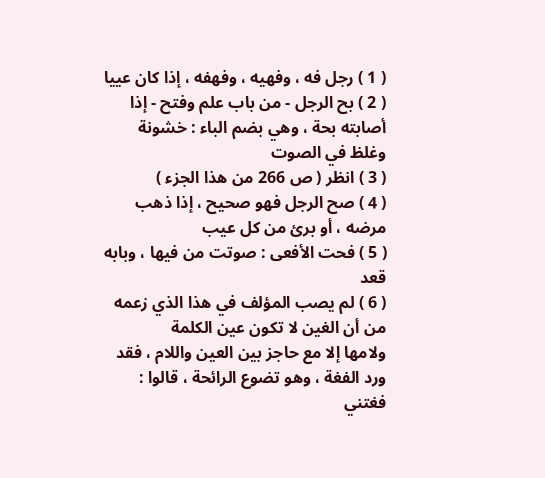( 1 ) رجل فه ، وفهيه ، وفهفه ، إذا كان عييا
( 2 ) بح الرجل - من باب علم وفتح - إذا أصابته بحة ، وهي بضم الباء : خشونة
وغلظ في الصوت
( 3 ) انظر ( ص 266 من هذا الجزء )
( 4 ) صح الرجل فهو صحيح ، إذا ذهب مرضه ، أو برئ من كل عيب
( 5 ) فحت الأفعى : صوتت من فيها ، وبابه قعد
( 6 ) لم يصب المؤلف في هذا الذي زعمه من أن الغين لا تكون عين الكلمة
ولامها إلا مع حاجز بين العين واللام ، فقد ورد الفغة ، وهو تضوع الرائحة ، قالوا :
فغتني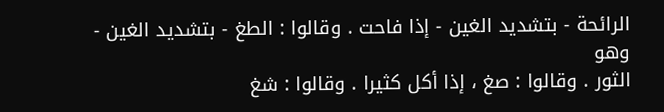الرائحة - بتشديد الغين - إذا فاحت . وقالوا : الطغ - بتشديد الغين - وهو
الثور . وقالوا : صغ ، إذا أكل كثيرا . وقالوا : شغ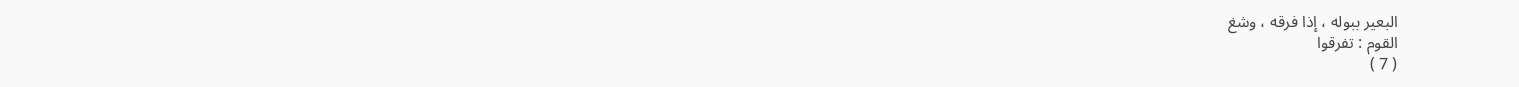البعير ببوله ، إذا فرقه ، وشغ
القوم : تفرقوا
( 7 )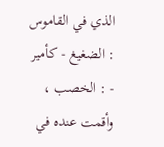الذي في القاموس : الضغيغ - كأمير - : الخصب ، وأقمت عنده في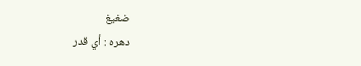ضغيغ
دهره : أي قدر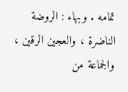تمامه . وبهاء : الروضة الناضرة ، والعجين الرقين ، والجماعة من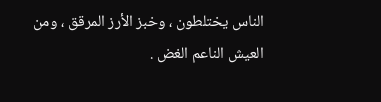الناس يختلطون ، وخبز الأرز المرقق ، ومن العيش الناعم الغض .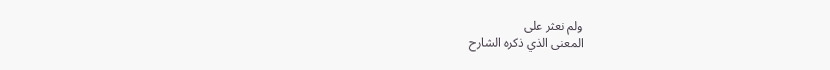ولم نعثر على
المعنى الذي ذكره الشارح